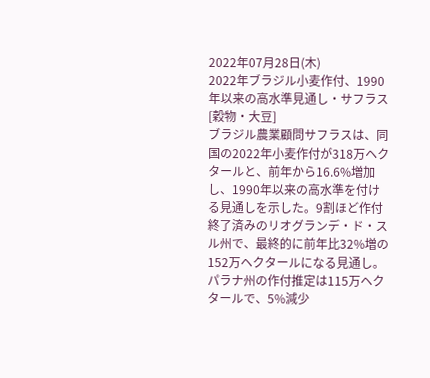2022年07月28日(木)
2022年ブラジル小麦作付、1990年以来の高水準見通し・サフラス
[穀物・大豆]
ブラジル農業顧問サフラスは、同国の2022年小麦作付が318万ヘクタールと、前年から16.6%増加し、1990年以来の高水準を付ける見通しを示した。9割ほど作付終了済みのリオグランデ・ド・スル州で、最終的に前年比32%増の152万ヘクタールになる見通し。パラナ州の作付推定は115万ヘクタールで、5%減少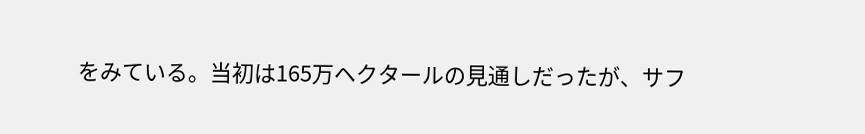をみている。当初は165万ヘクタールの見通しだったが、サフ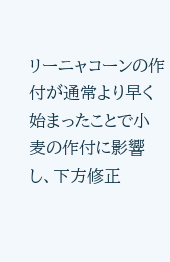リーニャコーンの作付が通常より早く始まったことで小麦の作付に影響し、下方修正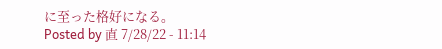に至った格好になる。
Posted by 直 7/28/22 - 11:14